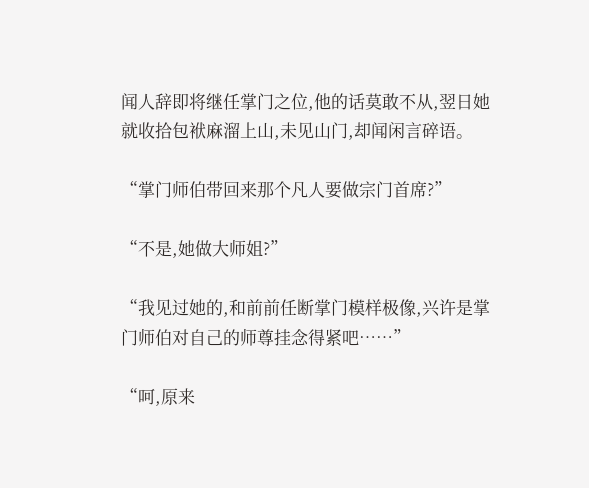闻人辞即将继任掌门之位,他的话莫敢不从,翌日她就收拾包袱麻溜上山,未见山门,却闻闲言碎语。

“掌门师伯带回来那个凡人要做宗门首席?”

“不是,她做大师姐?”

“我见过她的,和前前任断掌门模样极像,兴许是掌门师伯对自己的师尊挂念得紧吧……”

“呵,原来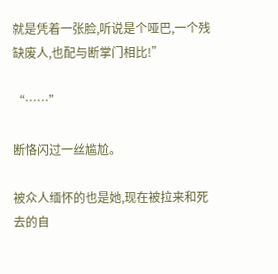就是凭着一张脸,听说是个哑巴,一个残缺废人,也配与断掌门相比!”

“……”

断恪闪过一丝尴尬。

被众人缅怀的也是她,现在被拉来和死去的自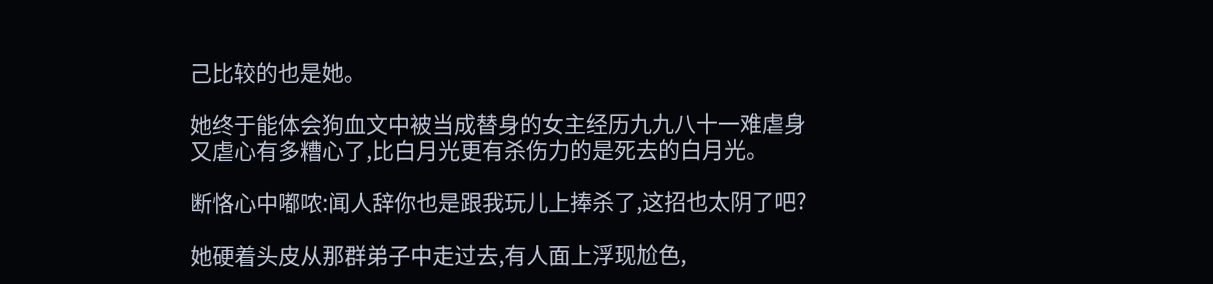己比较的也是她。

她终于能体会狗血文中被当成替身的女主经历九九八十一难虐身又虐心有多糟心了,比白月光更有杀伤力的是死去的白月光。

断恪心中嘟哝:闻人辞你也是跟我玩儿上捧杀了,这招也太阴了吧?

她硬着头皮从那群弟子中走过去,有人面上浮现尬色,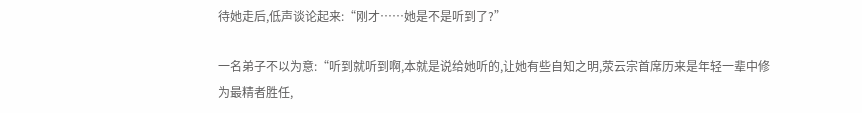待她走后,低声谈论起来:“刚才……她是不是听到了?”

一名弟子不以为意:“听到就听到啊,本就是说给她听的,让她有些自知之明,荥云宗首席历来是年轻一辈中修为最精者胜任,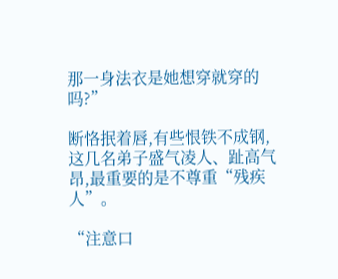那一身法衣是她想穿就穿的吗?”

断恪抿着唇,有些恨铁不成钢,这几名弟子盛气凌人、趾高气昂,最重要的是不尊重“残疾人”。

“注意口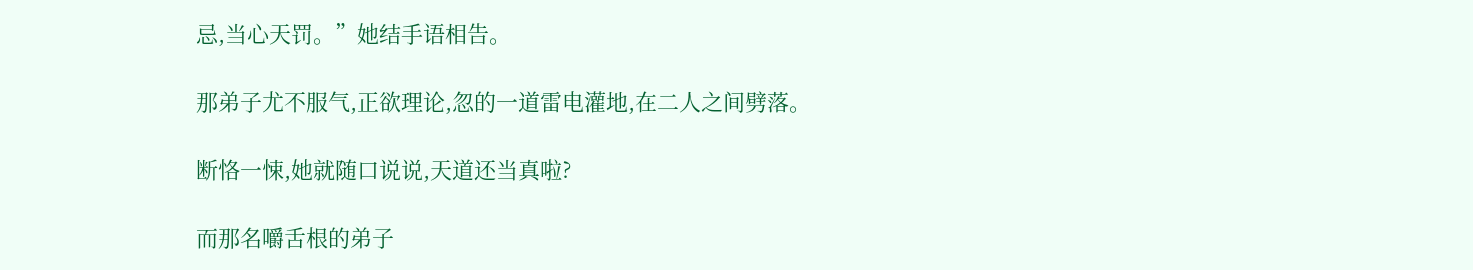忌,当心天罚。”她结手语相告。

那弟子尤不服气,正欲理论,忽的一道雷电灌地,在二人之间劈落。

断恪一悚,她就随口说说,天道还当真啦?

而那名嚼舌根的弟子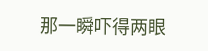那一瞬吓得两眼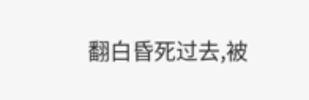翻白昏死过去,被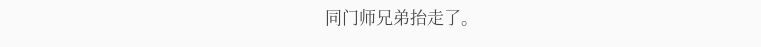同门师兄弟抬走了。